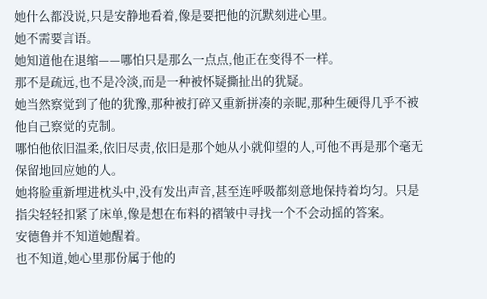她什么都没说,只是安静地看着,像是要把他的沉默刻进心里。
她不需要言语。
她知道他在退缩——哪怕只是那么一点点,他正在变得不一样。
那不是疏远,也不是冷淡,而是一种被怀疑撕扯出的犹疑。
她当然察觉到了他的犹豫,那种被打碎又重新拼凑的亲昵,那种生硬得几乎不被他自己察觉的克制。
哪怕他依旧温柔,依旧尽责,依旧是那个她从小就仰望的人,可他不再是那个毫无保留地回应她的人。
她将脸重新埋进枕头中,没有发出声音,甚至连呼吸都刻意地保持着均匀。只是指尖轻轻扣紧了床单,像是想在布料的褶皱中寻找一个不会动摇的答案。
安德鲁并不知道她醒着。
也不知道,她心里那份属于他的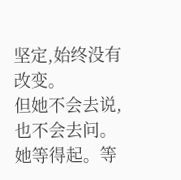坚定,始终没有改变。
但她不会去说,也不会去问。
她等得起。等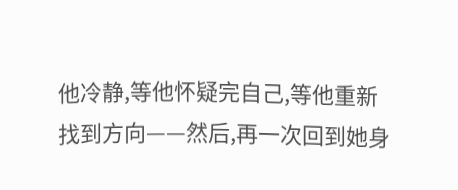他冷静,等他怀疑完自己,等他重新找到方向——然后,再一次回到她身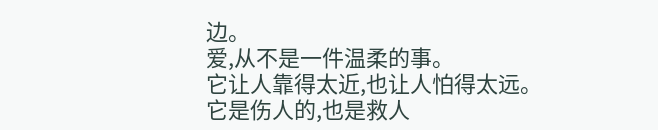边。
爱,从不是一件温柔的事。
它让人靠得太近,也让人怕得太远。
它是伤人的,也是救人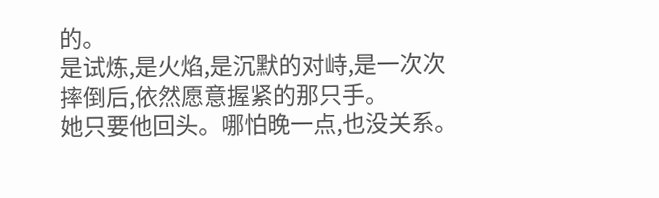的。
是试炼,是火焰,是沉默的对峙,是一次次摔倒后,依然愿意握紧的那只手。
她只要他回头。哪怕晚一点,也没关系。